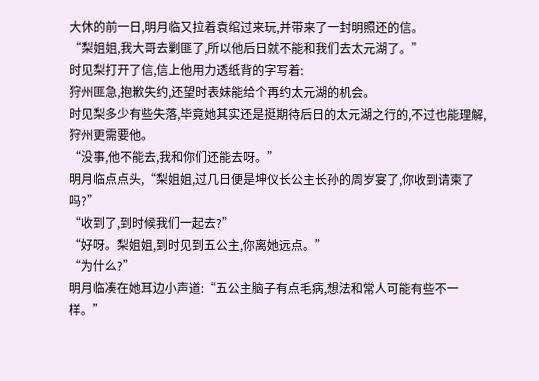大休的前一日,明月临又拉着袁绾过来玩,并带来了一封明照还的信。
“梨姐姐,我大哥去剿匪了,所以他后日就不能和我们去太元湖了。”
时见梨打开了信,信上他用力透纸背的字写着:
狩州匪急,抱歉失约,还望时表妹能给个再约太元湖的机会。
时见梨多少有些失落,毕竟她其实还是挺期待后日的太元湖之行的,不过也能理解,狩州更需要他。
“没事,他不能去,我和你们还能去呀。”
明月临点点头,“梨姐姐,过几日便是坤仪长公主长孙的周岁宴了,你收到请柬了吗?”
“收到了,到时候我们一起去?”
“好呀。梨姐姐,到时见到五公主,你离她远点。”
“为什么?”
明月临凑在她耳边小声道:“五公主脑子有点毛病,想法和常人可能有些不一样。”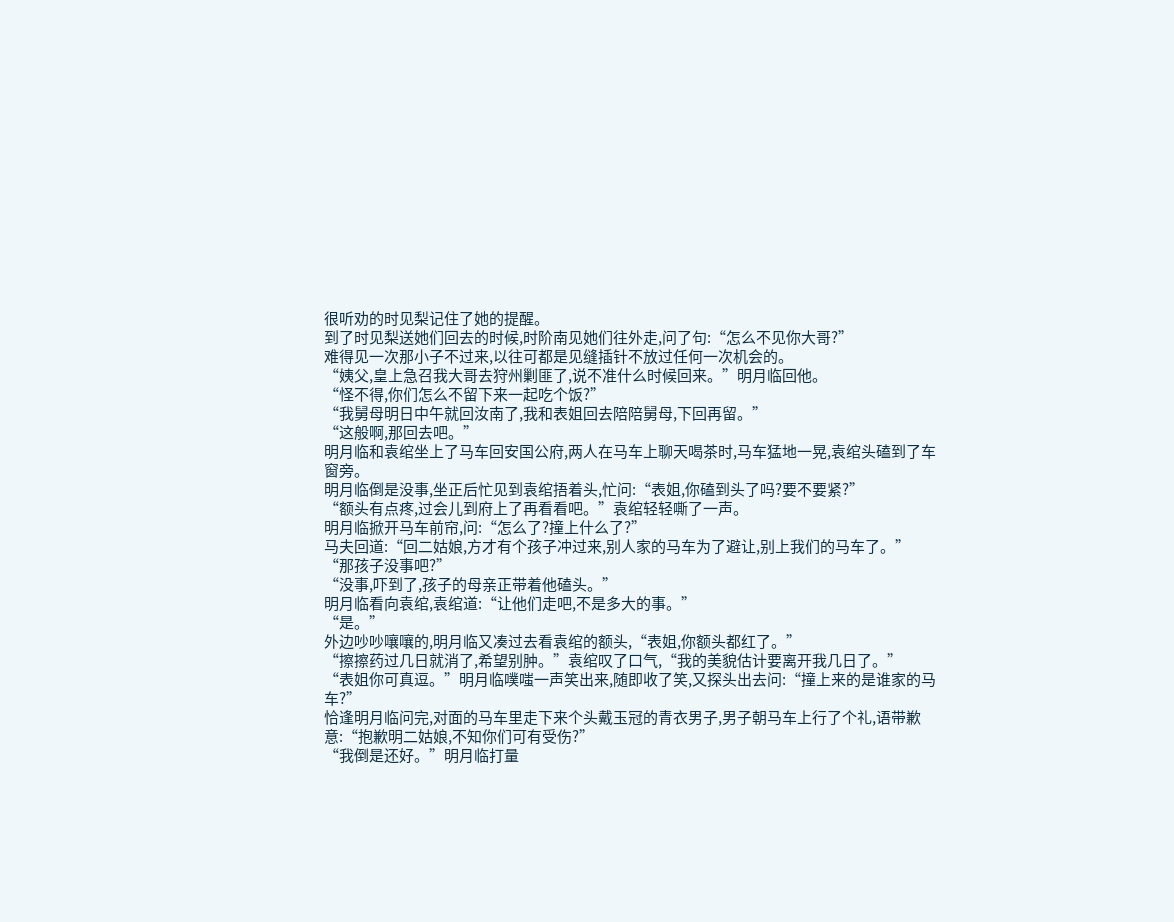很听劝的时见梨记住了她的提醒。
到了时见梨送她们回去的时候,时阶南见她们往外走,问了句:“怎么不见你大哥?”
难得见一次那小子不过来,以往可都是见缝插针不放过任何一次机会的。
“姨父,皇上急召我大哥去狩州剿匪了,说不准什么时候回来。”明月临回他。
“怪不得,你们怎么不留下来一起吃个饭?”
“我舅母明日中午就回汝南了,我和表姐回去陪陪舅母,下回再留。”
“这般啊,那回去吧。”
明月临和袁绾坐上了马车回安国公府,两人在马车上聊天喝茶时,马车猛地一晃,袁绾头磕到了车窗旁。
明月临倒是没事,坐正后忙见到袁绾捂着头,忙问:“表姐,你磕到头了吗?要不要紧?”
“额头有点疼,过会儿到府上了再看看吧。”袁绾轻轻嘶了一声。
明月临掀开马车前帘,问:“怎么了?撞上什么了?”
马夫回道:“回二姑娘,方才有个孩子冲过来,别人家的马车为了避让,别上我们的马车了。”
“那孩子没事吧?”
“没事,吓到了,孩子的母亲正带着他磕头。”
明月临看向袁绾,袁绾道:“让他们走吧,不是多大的事。”
“是。”
外边吵吵嚷嚷的,明月临又凑过去看袁绾的额头,“表姐,你额头都红了。”
“擦擦药过几日就消了,希望别肿。”袁绾叹了口气,“我的美貌估计要离开我几日了。”
“表姐你可真逗。”明月临噗嗤一声笑出来,随即收了笑,又探头出去问:“撞上来的是谁家的马车?”
恰逢明月临问完,对面的马车里走下来个头戴玉冠的青衣男子,男子朝马车上行了个礼,语带歉意:“抱歉明二姑娘,不知你们可有受伤?”
“我倒是还好。”明月临打量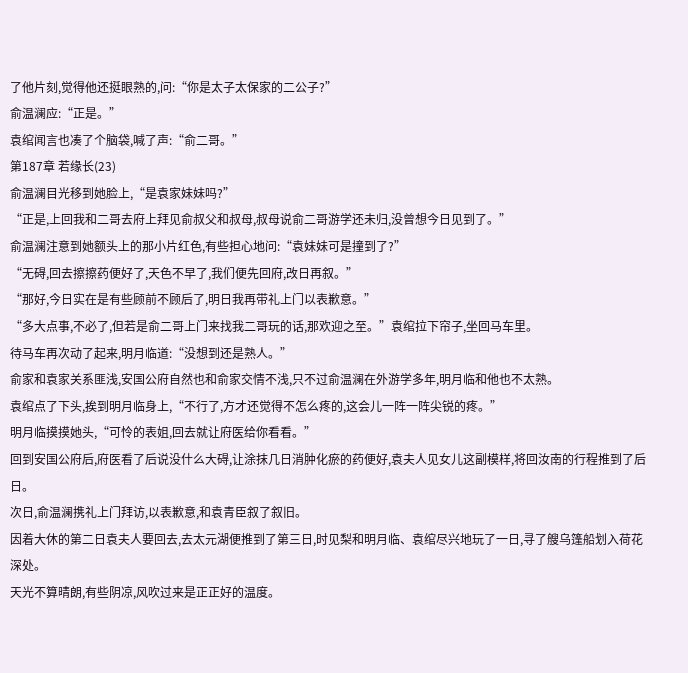了他片刻,觉得他还挺眼熟的,问:“你是太子太保家的二公子?”
俞温澜应:“正是。”
袁绾闻言也凑了个脑袋,喊了声:“俞二哥。”
第187章 若缘长(23)
俞温澜目光移到她脸上,“是袁家妹妹吗?”
“正是,上回我和二哥去府上拜见俞叔父和叔母,叔母说俞二哥游学还未归,没曾想今日见到了。”
俞温澜注意到她额头上的那小片红色,有些担心地问:“袁妹妹可是撞到了?”
“无碍,回去擦擦药便好了,天色不早了,我们便先回府,改日再叙。”
“那好,今日实在是有些顾前不顾后了,明日我再带礼上门以表歉意。”
“多大点事,不必了,但若是俞二哥上门来找我二哥玩的话,那欢迎之至。”袁绾拉下帘子,坐回马车里。
待马车再次动了起来,明月临道:“没想到还是熟人。”
俞家和袁家关系匪浅,安国公府自然也和俞家交情不浅,只不过俞温澜在外游学多年,明月临和他也不太熟。
袁绾点了下头,挨到明月临身上,“不行了,方才还觉得不怎么疼的,这会儿一阵一阵尖锐的疼。”
明月临摸摸她头,“可怜的表姐,回去就让府医给你看看。”
回到安国公府后,府医看了后说没什么大碍,让涂抹几日消肿化瘀的药便好,袁夫人见女儿这副模样,将回汝南的行程推到了后日。
次日,俞温澜携礼上门拜访,以表歉意,和袁青臣叙了叙旧。
因着大休的第二日袁夫人要回去,去太元湖便推到了第三日,时见梨和明月临、袁绾尽兴地玩了一日,寻了艘乌篷船划入荷花深处。
天光不算晴朗,有些阴凉,风吹过来是正正好的温度。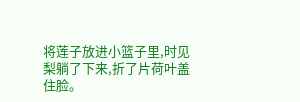将莲子放进小篮子里,时见梨躺了下来,折了片荷叶盖住脸。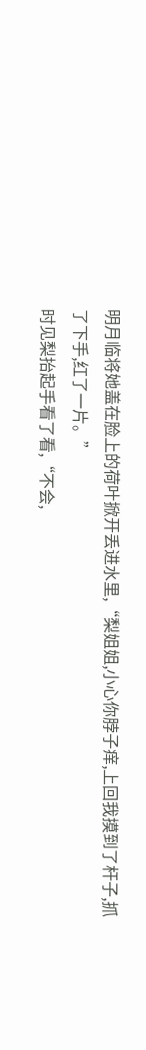明月临将她盖在脸上的荷叶掀开丢进水里,“梨姐姐,小心你脖子痒,上回我摸到了杆子,抓了下手,红了一片。”
时见梨抬起手看了看,“不会,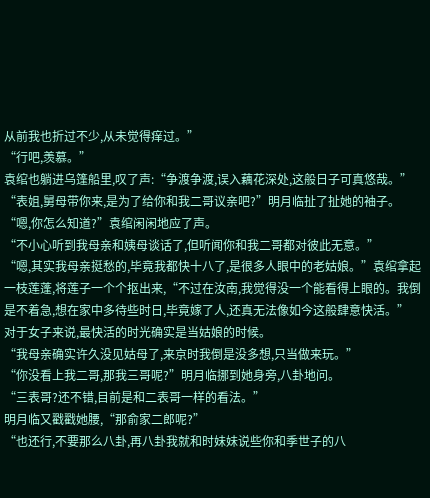从前我也折过不少,从未觉得痒过。”
“行吧,羡慕。”
袁绾也躺进乌篷船里,叹了声:“争渡争渡,误入藕花深处,这般日子可真悠哉。”
“表姐,舅母带你来,是为了给你和我二哥议亲吧?”明月临扯了扯她的袖子。
“嗯,你怎么知道?”袁绾闲闲地应了声。
“不小心听到我母亲和姨母谈话了,但听闻你和我二哥都对彼此无意。”
“嗯,其实我母亲挺愁的,毕竟我都快十八了,是很多人眼中的老姑娘。”袁绾拿起一枝莲蓬,将莲子一个个抠出来,“不过在汝南,我觉得没一个能看得上眼的。我倒是不着急,想在家中多待些时日,毕竟嫁了人,还真无法像如今这般肆意快活。”
对于女子来说,最快活的时光确实是当姑娘的时候。
“我母亲确实许久没见姑母了,来京时我倒是没多想,只当做来玩。”
“你没看上我二哥,那我三哥呢?”明月临挪到她身旁,八卦地问。
“三表哥?还不错,目前是和二表哥一样的看法。”
明月临又戳戳她腰,“那俞家二郎呢?”
“也还行,不要那么八卦,再八卦我就和时妹妹说些你和季世子的八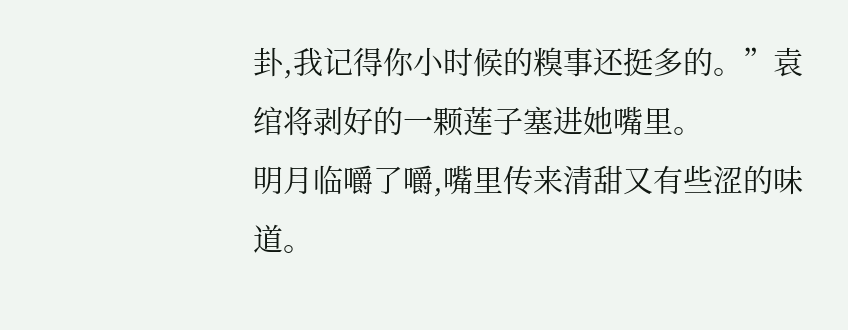卦,我记得你小时候的糗事还挺多的。”袁绾将剥好的一颗莲子塞进她嘴里。
明月临嚼了嚼,嘴里传来清甜又有些涩的味道。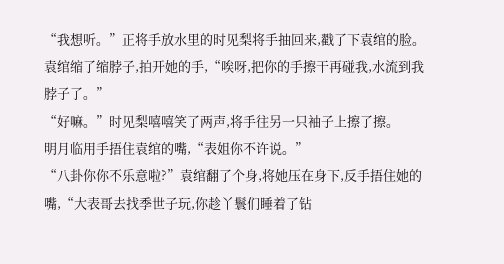“我想听。”正将手放水里的时见梨将手抽回来,戳了下袁绾的脸。
袁绾缩了缩脖子,拍开她的手,“唉呀,把你的手擦干再碰我,水流到我脖子了。”
“好嘛。”时见梨嘻嘻笑了两声,将手往另一只袖子上擦了擦。
明月临用手捂住袁绾的嘴,“表姐你不许说。”
“八卦你你不乐意啦?”袁绾翻了个身,将她压在身下,反手捂住她的嘴,“大表哥去找季世子玩,你趁丫鬟们睡着了钻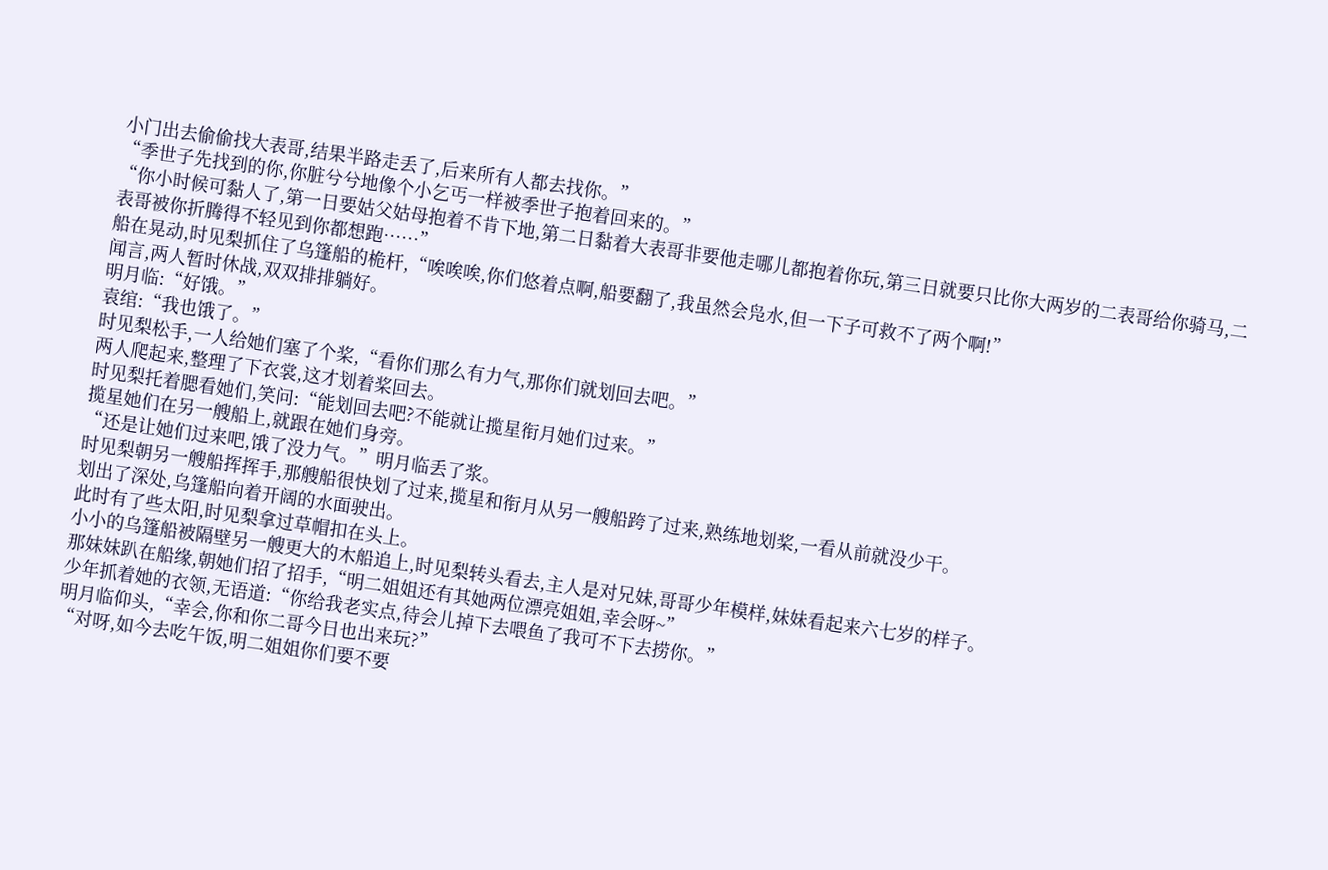小门出去偷偷找大表哥,结果半路走丢了,后来所有人都去找你。”
“季世子先找到的你,你脏兮兮地像个小乞丐一样被季世子抱着回来的。”
“你小时候可黏人了,第一日要姑父姑母抱着不肯下地,第二日黏着大表哥非要他走哪儿都抱着你玩,第三日就要只比你大两岁的二表哥给你骑马,二表哥被你折腾得不轻见到你都想跑……”
船在晃动,时见梨抓住了乌篷船的桅杆,“唉唉唉,你们悠着点啊,船要翻了,我虽然会凫水,但一下子可救不了两个啊!”
闻言,两人暂时休战,双双排排躺好。
明月临:“好饿。”
袁绾:“我也饿了。”
时见梨松手,一人给她们塞了个桨,“看你们那么有力气,那你们就划回去吧。”
两人爬起来,整理了下衣裳,这才划着桨回去。
时见梨托着腮看她们,笑问:“能划回去吧?不能就让揽星衔月她们过来。”
揽星她们在另一艘船上,就跟在她们身旁。
“还是让她们过来吧,饿了没力气。”明月临丢了浆。
时见梨朝另一艘船挥挥手,那艘船很快划了过来,揽星和衔月从另一艘船跨了过来,熟练地划桨,一看从前就没少干。
划出了深处,乌篷船向着开阔的水面驶出。
此时有了些太阳,时见梨拿过草帽扣在头上。
小小的乌篷船被隔壁另一艘更大的木船追上,时见梨转头看去,主人是对兄妹,哥哥少年模样,妹妹看起来六七岁的样子。
那妹妹趴在船缘,朝她们招了招手,“明二姐姐还有其她两位漂亮姐姐,幸会呀~”
少年抓着她的衣领,无语道:“你给我老实点,待会儿掉下去喂鱼了我可不下去捞你。”
明月临仰头,“幸会,你和你二哥今日也出来玩?”
“对呀,如今去吃午饭,明二姐姐你们要不要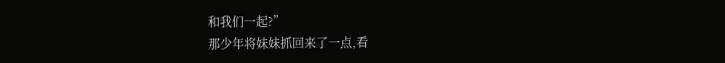和我们一起?”
那少年将妹妹抓回来了一点,看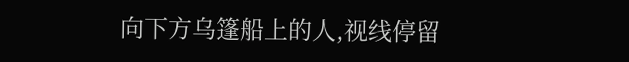向下方乌篷船上的人,视线停留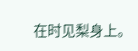在时见梨身上。